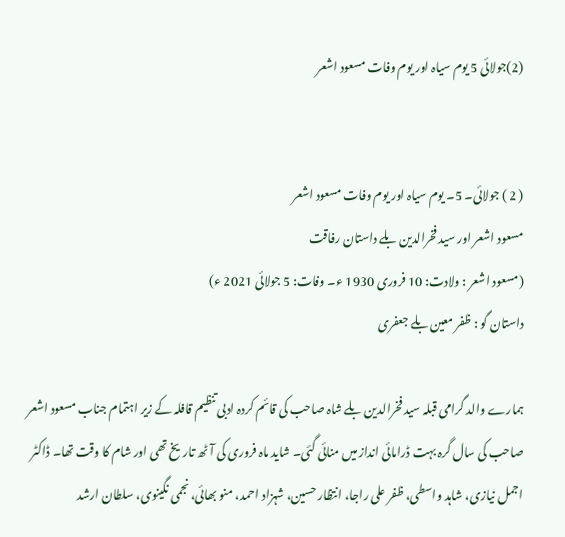(2)جولائی 5 یوم سیاہ اور یوم وفات مسعود اشعر


( 2 ) جولائی۔ 5۔ یوم سیاہ اور یوم وفات مسعود اشعر
مسعود اشعر اور سید فخرالدین بلے داستان رفاقت
(مسعود اشعر : ولادت: 10 فروری 1930 ء۔ وفات: 5 جولائی 2021 ء)
داستان گو : ظفر معین بلے جعفری

ہمارے والد گرامی قبلہ سید فخرالدین بلے شاہ صاحب کی قائم کردہ ادبی تنظیم قافلہ کے زیر اہتمام جناب مسعود اشعر صاحب کی سال گرہ بہت ڈرامائی انداز میں منائی گئی۔ شاید ماہ فروری کی آٹھ تاریخ تھی اور شام کا وقت تھا۔ ڈاکٹر اجمل نیازی، شاہد واسطی، ظفر علی راجا، انتظار حسین، شہزاد احمد، منو بھائی، نجمی نگینوی، سلطان ارشد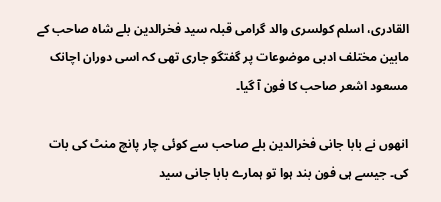القادری، اسلم کولسری والد گرامی قبلہ سید فخرالدین بلے شاہ صاحب کے مابین مختلف ادبی موضوعات پر گفتگو جاری تھی کہ اسی دوران اچانک مسعود اشعر صاحب کا فون آ گیا۔

انھوں نے بابا جانی فخرالدین بلے صاحب سے کوئی چار پانچ منٹ کی بات کی۔ جیسے ہی فون بند ہوا تو ہمارے بابا جانی سید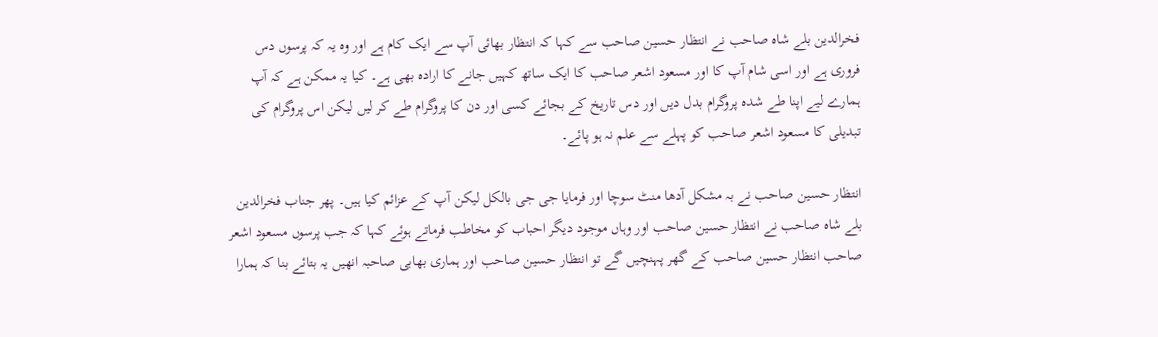فخرالدین بلے شاہ صاحب نے انتظار حسین صاحب سے کہا کہ انتظار بھائی آپ سے ایک کام ہے اور وہ یہ کہ پرسوں دس فروری ہے اور اسی شام آپ کا اور مسعود اشعر صاحب کا ایک ساتھ کہیں جانے کا ارادہ بھی ہے۔ کیا یہ ممکن ہے کہ آپ ہمارے لیے اپنا طے شدہ پروگرام بدل دیں اور دس تاریخ کے بجائے کسی اور دن کا پروگرام طے کر لیں لیکن اس پروگرام کی تبدیلی کا مسعود اشعر صاحب کو پہلے سے علم نہ ہو پائے۔

انتظار حسین صاحب نے بہ مشکل آدھا منٹ سوچا اور فرمایا جی جی بالکل لیکن آپ کے عزائم کیا ہیں۔ پھر جناب فخرالدین بلے شاہ صاحب نے انتظار حسین صاحب اور وہاں موجود دیگر احباب کو مخاطب فرماتے ہوئے کہا کہ جب پرسوں مسعود اشعر صاحب انتظار حسین صاحب کے گھر پہنچیں گے تو انتظار حسین صاحب اور ہماری بھابی صاحبہ انھیں یہ بتائے بنا کہ ہمارا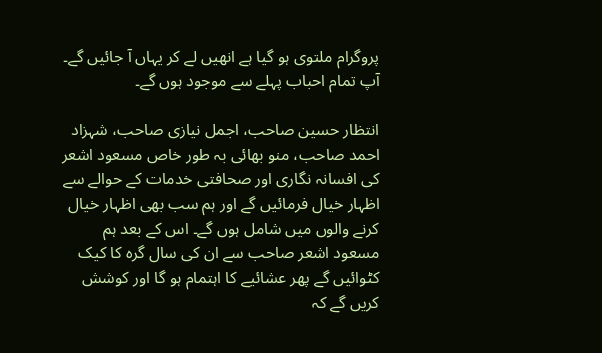پروگرام ملتوی ہو گیا ہے انھیں لے کر یہاں آ جائیں گے۔ آپ تمام احباب پہلے سے موجود ہوں گے۔

انتظار حسین صاحب، اجمل نیازی صاحب، شہزاد احمد صاحب، منو بھائی بہ طور خاص مسعود اشعر کی افسانہ نگاری اور صحافتی خدمات کے حوالے سے اظہار خیال فرمائیں گے اور ہم سب بھی اظہار خیال کرنے والوں میں شامل ہوں گے۔ اس کے بعد ہم مسعود اشعر صاحب سے ان کی سال گرہ کا کیک کٹوائیں گے پھر عشائیے کا اہتمام ہو گا اور کوشش کریں گے کہ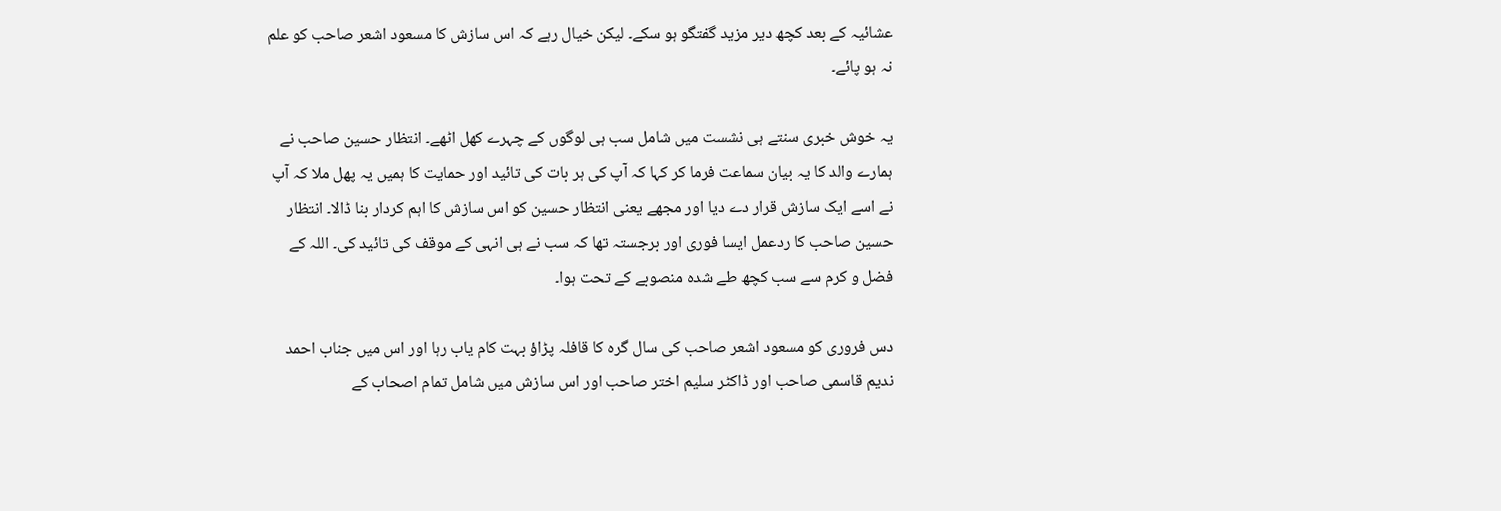عشائیہ کے بعد کچھ دیر مزید گفتگو ہو سکے۔ لیکن خیال رہے کہ اس سازش کا مسعود اشعر صاحب کو علم نہ ہو پائے۔

یہ خوش خبری سنتے ہی نشست میں شامل سب ہی لوگوں کے چہرے کھل اٹھے۔ انتظار حسین صاحب نے ہمارے والد کا یہ بیان سماعت فرما کر کہا کہ آپ کی ہر بات کی تائید اور حمایت کا ہمیں یہ پھل ملا کہ آپ نے اسے ایک سازش قرار دے دیا اور مجھے یعنی انتظار حسین کو اس سازش کا اہم کردار بنا ڈالا۔ انتظار حسین صاحب کا ردعمل ایسا فوری اور برجستہ تھا کہ سب نے ہی انہی کے موقف کی تائید کی۔ اللہ کے فضل و کرم سے سب کچھ طے شدہ منصوبے کے تحت ہوا۔

دس فروری کو مسعود اشعر صاحب کی سال گرہ کا قافلہ پڑاؤ بہت کام یاب رہا اور اس میں جناب احمد ندیم قاسمی صاحب اور ڈاکٹر سلیم اختر صاحب اور اس سازش میں شامل تمام اصحاب کے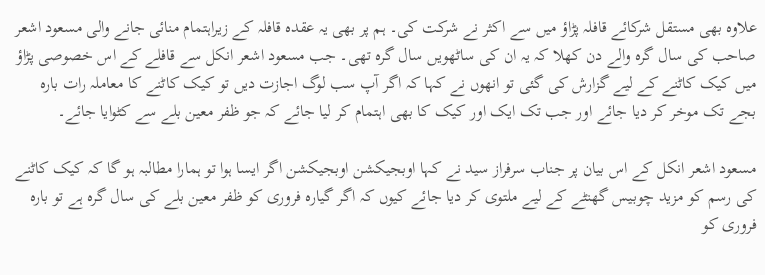علاوہ بھی مستقل شرکائے قافلہ پڑاؤ میں سے اکثر نے شرکت کی۔ ہم پر بھی یہ عقدہ قافلہ کے زیراہتمام منائی جانے والی مسعود اشعر صاحب کی سال گرہ والے دن کھلا کہ یہ ان کی ساٹھویں سال گرہ تھی۔ جب مسعود اشعر انکل سے قافلے کے اس خصوصی پڑاؤ میں کیک کاٹنے کے لیے گزارش کی گئی تو انھوں نے کہا کہ اگر آپ سب لوگ اجازت دیں تو کیک کاٹنے کا معاملہ رات بارہ بجے تک موخر کر دیا جائے اور جب تک ایک اور کیک کا بھی اہتمام کر لیا جائے کہ جو ظفر معین بلے سے کٹوایا جائے۔

مسعود اشعر انکل کے اس بیان پر جناب سرفراز سید نے کہا اوبجیکشن اوبجیکشن اگر ایسا ہوا تو ہمارا مطالبہ ہو گا کہ کیک کاٹنے کی رسم کو مزید چوبیس گھنٹے کے لیے ملتوی کر دیا جائے کیوں کہ اگر گیارہ فروری کو ظفر معین بلے کی سال گرہ ہے تو بارہ فروری کو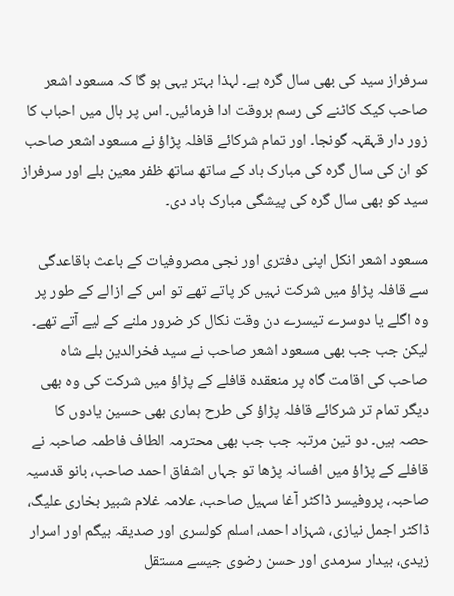سرفراز سید کی بھی سال گرہ ہے۔ لہذا بہتر یہی ہو گا کہ مسعود اشعر صاحب کیک کاٹنے کی رسم بروقت ادا فرمائیں۔ اس پر ہال میں احباب کا زور دار قہقہہ گونجا۔ اور تمام شرکائے قافلہ پڑاؤ نے مسعود اشعر صاحب کو ان کی سال گرہ کی مبارک باد کے ساتھ ساتھ ظفر معین بلے اور سرفراز سید کو بھی سال گرہ کی پیشگی مبارک باد دی۔

مسعود اشعر انکل اپنی دفتری اور نجی مصروفیات کے باعث باقاعدگی سے قافلہ پڑاؤ میں شرکت نہیں کر پاتے تھے تو اس کے ازالے کے طور پر وہ اگلے یا دوسرے تیسرے دن وقت نکال کر ضرور ملنے کے لیے آتے تھے۔ لیکن جب جب بھی مسعود اشعر صاحب نے سید فخرالدین بلے شاہ صاحب کی اقامت گاہ پر منعقدہ قافلے کے پڑاؤ میں شرکت کی وہ بھی دیگر تمام تر شرکائے قافلہ پڑاؤ کی طرح ہماری بھی حسین یادوں کا حصہ ہیں۔ دو تین مرتبہ جب جب بھی محترمہ الطاف فاطمہ صاحبہ نے قافلے کے پڑاؤ میں افسانہ پڑھا تو جہاں اشفاق احمد صاحب، بانو قدسیہ صاحبہ، پروفیسر ڈاکٹر آغا سہیل صاحب، علامہ غلام شبیر بخاری علیگ، ڈاکٹر اجمل نیازی، شہزاد احمد، اسلم کولسری اور صدیقہ بیگم اور اسرار زیدی، بیدار سرمدی اور حسن رضوی جیسے مستقل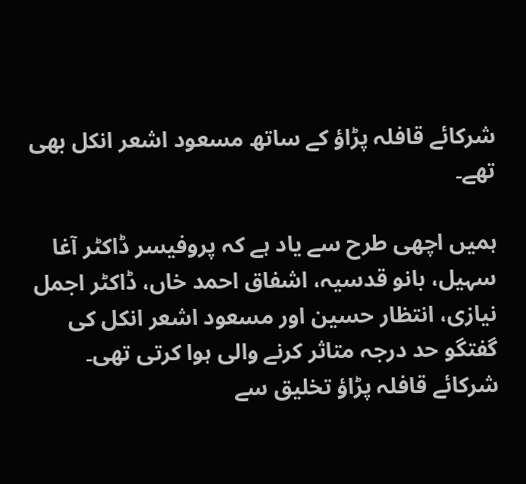شرکائے قافلہ پڑاؤ کے ساتھ مسعود اشعر انکل بھی تھے۔

ہمیں اچھی طرح سے یاد ہے کہ پروفیسر ڈاکٹر آغا سہیل، بانو قدسیہ، اشفاق احمد خاں، ڈاکٹر اجمل نیازی، انتظار حسین اور مسعود اشعر انکل کی گفتگو حد درجہ متاثر کرنے والی ہوا کرتی تھی۔ شرکائے قافلہ پڑاؤ تخلیق سے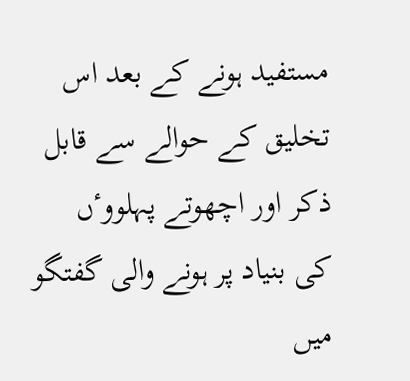مستفید ہونے کے بعد اس تخلیق کے حوالے سے قابل ذکر اور اچھوتے پہلووٴں کی بنیاد پر ہونے والی گفتگو میں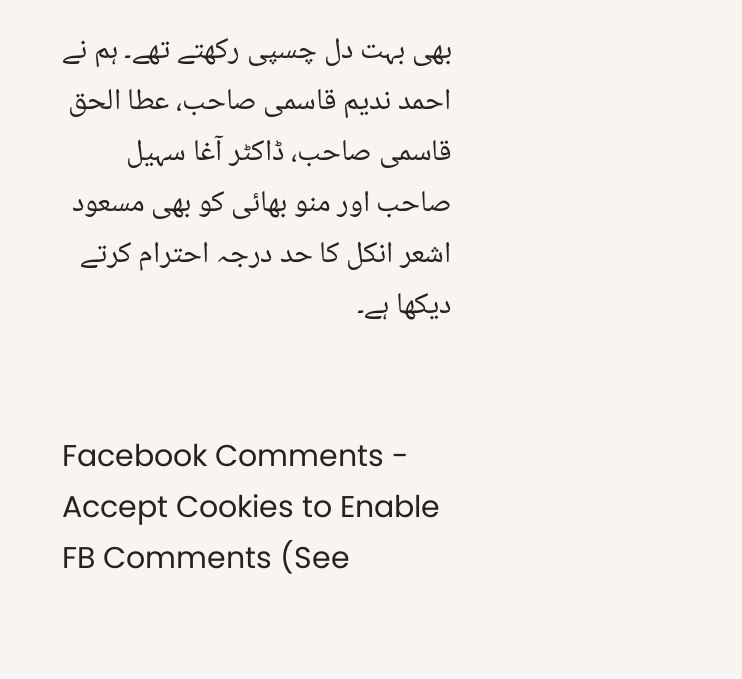بھی بہت دل چسپی رکھتے تھے۔ ہم نے احمد ندیم قاسمی صاحب، عطا الحق قاسمی صاحب، ڈاکٹر آغا سہیل صاحب اور منو بھائی کو بھی مسعود اشعر انکل کا حد درجہ احترام کرتے دیکھا ہے۔


Facebook Comments - Accept Cookies to Enable FB Comments (See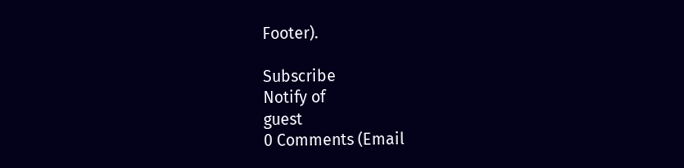Footer).

Subscribe
Notify of
guest
0 Comments (Email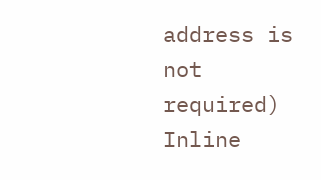address is not required)
Inline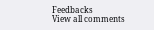Feedbacks
View all comments